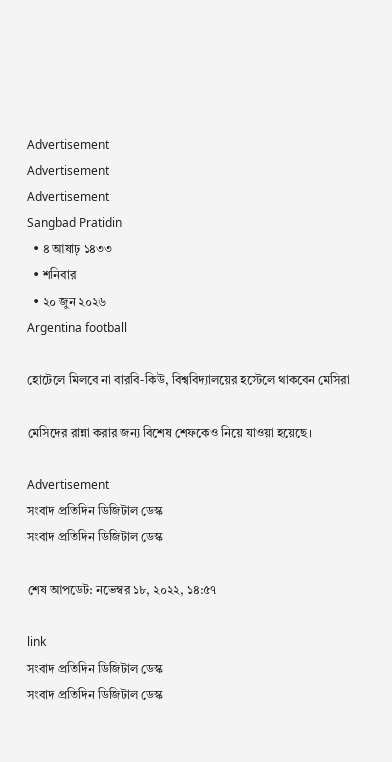Advertisement
Advertisement
Advertisement
Sangbad Pratidin
  • ৪ আষাঢ় ১৪৩৩
  • শনিবার
  • ২০ জুন ২০২৬
Argentina football

হোটেলে মিলবে না বারবি-কিউ, বিশ্ববিদ্যালয়ের হস্টেলে থাকবেন মেসিরা

মেসিদের রান্না করার জন্য বিশেষ শেফকেও নিয়ে যাওয়া হয়েছে।

Advertisement
সংবাদ প্রতিদিন ডিজিটাল ডেস্ক
সংবাদ প্রতিদিন ডিজিটাল ডেস্ক

শেষ আপডেট: নভেম্বর ১৮, ২০২২, ১৪:৫৭

link
সংবাদ প্রতিদিন ডিজিটাল ডেস্ক
সংবাদ প্রতিদিন ডিজিটাল ডেস্ক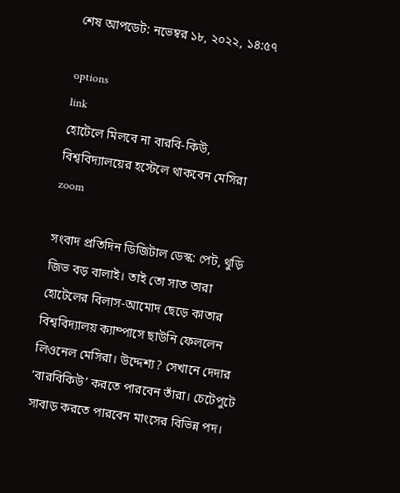শেষ আপডেট: নভেম্বর ১৮, ২০২২, ১৪:৫৭

options
link
হোটেলে মিলবে না বারবি-কিউ, বিশ্ববিদ্যালয়ের হস্টেলে থাকবেন মেসিরা zoom

সংবাদ প্রতিদিন ডিজিটাল ডেস্ক: পেট, থুড়ি জিভ বড় বালাই। তাই তো সাত তারা হোটেলের বিলাস-আমোদ ছেড়ে কাতার বিশ্ববিদ্যালয় ক্যাম্পাসে ছাউনি ফেললেন লিওনেল মেসিরা। উদ্দেশ্য? সেখানে দেদার ‘বারবিকিউ’ করতে পারবেন তাঁরা। চেটেপুটে সাবাড় করতে পারবেন মাংসের বিভিন্ন পদ।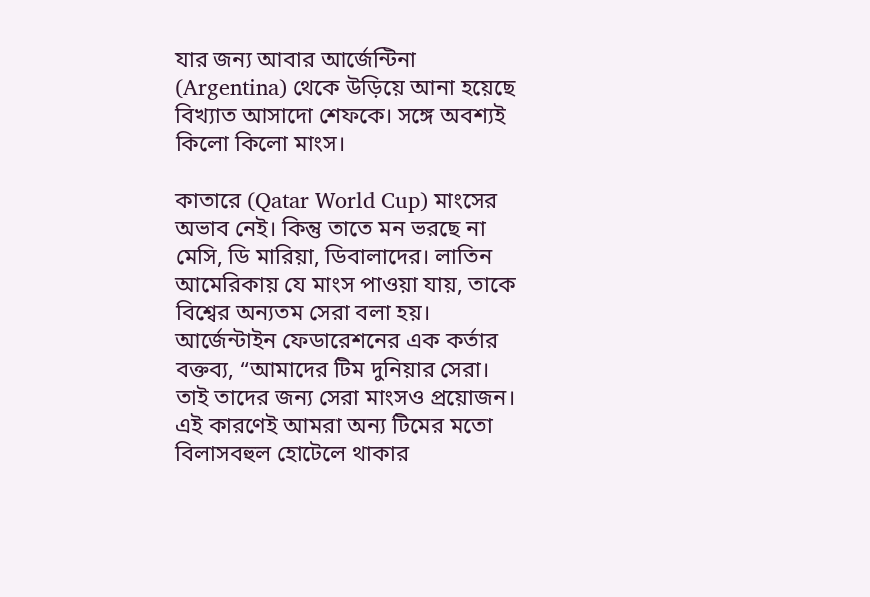যার জন্য আবার আর্জেন্টিনা (Argentina) থেকে উড়িয়ে আনা হয়েছে বিখ্যাত আসাদো শেফকে। সঙ্গে অবশ্যই কিলো কিলো মাংস।

কাতারে (Qatar World Cup) মাংসের অভাব নেই। কিন্তু তাতে মন ভরছে না মেসি, ডি মারিয়া, ডিবালাদের। লাতিন আমেরিকায় যে মাংস পাওয়া যায়, তাকে বিশ্বের অন্যতম সেরা বলা হয়। আর্জেন্টাইন ফেডারেশনের এক কর্তার বক্তব্য, “আমাদের টিম দুনিয়ার সেরা। তাই তাদের জন্য সেরা মাংসও প্রয়োজন। এই কারণেই আমরা অন্য টিমের মতো বিলাসবহুল হোটেলে থাকার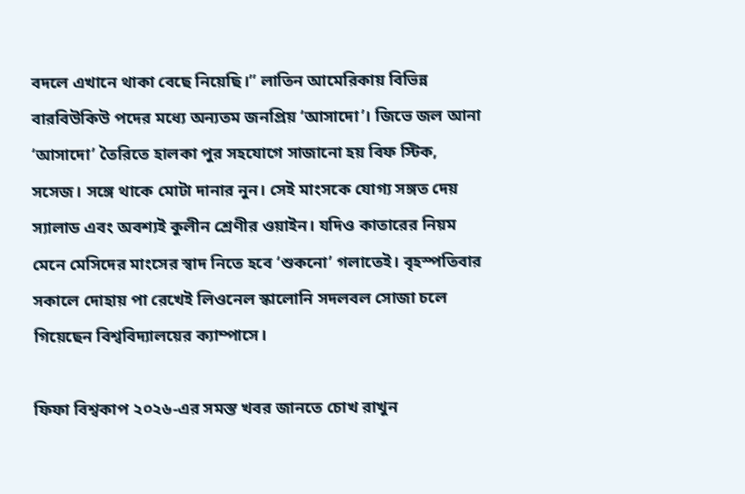বদলে এখানে থাকা বেছে নিয়েছি।” লাতিন আমেরিকায় বিভিন্ন বারবিউকিউ পদের মধ্যে অন্যতম জনপ্রিয় ‘আসাদো’। জিভে জল আনা ‘আসাদো’ তৈরিতে হালকা পুর সহযোগে সাজানো হয় বিফ স্টিক, সসেজ। সঙ্গে থাকে মোটা দানার নুন। সেই মাংসকে যোগ্য সঙ্গত দেয় স্যালাড এবং অবশ্যই কুলীন শ্রেণীর ওয়াইন। যদিও কাতারের নিয়ম মেনে মেসিদের মাংসের স্বাদ নিতে হবে ‘শুকনো’ গলাতেই। বৃহস্পতিবার সকালে দোহায় পা রেখেই লিওনেল স্কালোনি সদলবল সোজা চলে গিয়েছেন বিশ্ববিদ্যালয়ের ক্যাম্পাসে।

ফিফা বিশ্বকাপ ২০২৬-এর সমস্ত খবর জানতে চোখ রাখুন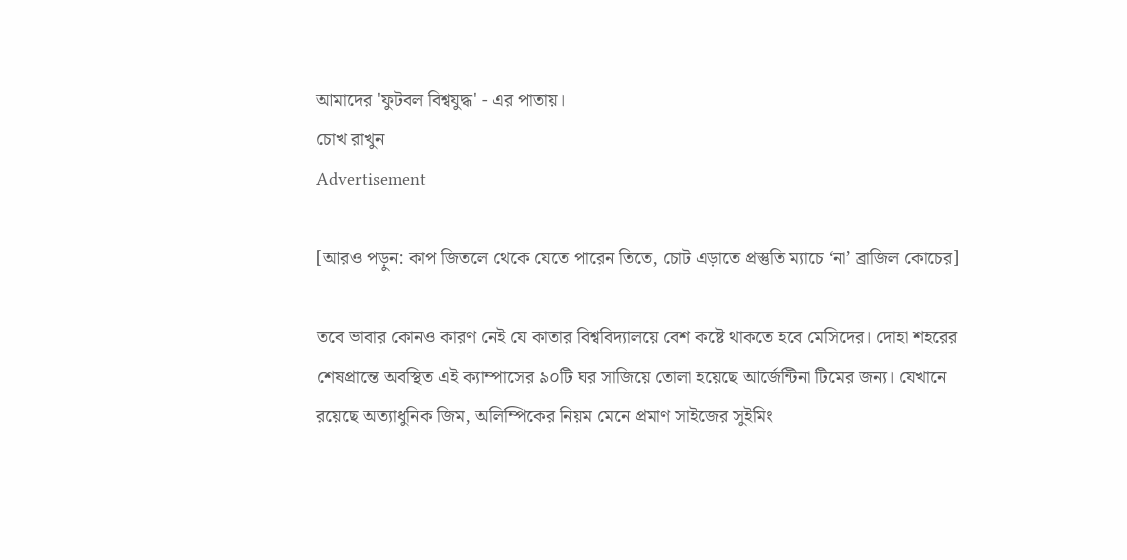আমাদের 'ফুটবল বিশ্বযুদ্ধ' - এর পাতায়।
চোখ রাখুন
Advertisement

[আরও পড়ুন: কাপ জিতলে থেকে যেতে পারেন তিতে, চোট এড়াতে প্রস্তুতি ম্যাচে ‘না’ ব্রাজিল কোচের]

তবে ভাবার কোনও কারণ নেই যে কাতার বিশ্ববিদ্যালয়ে বেশ কষ্টে থাকতে হবে মেসিদের। দোহা শহরের শেষপ্রান্তে অবস্থিত এই ক্যাম্পাসের ৯০টি ঘর সাজিয়ে তোলা হয়েছে আর্জেন্টিনা টিমের জন্য। যেখানে রয়েছে অত্যাধুনিক জিম, অলিম্পিকের নিয়ম মেনে প্রমাণ সাইজের সুইমিং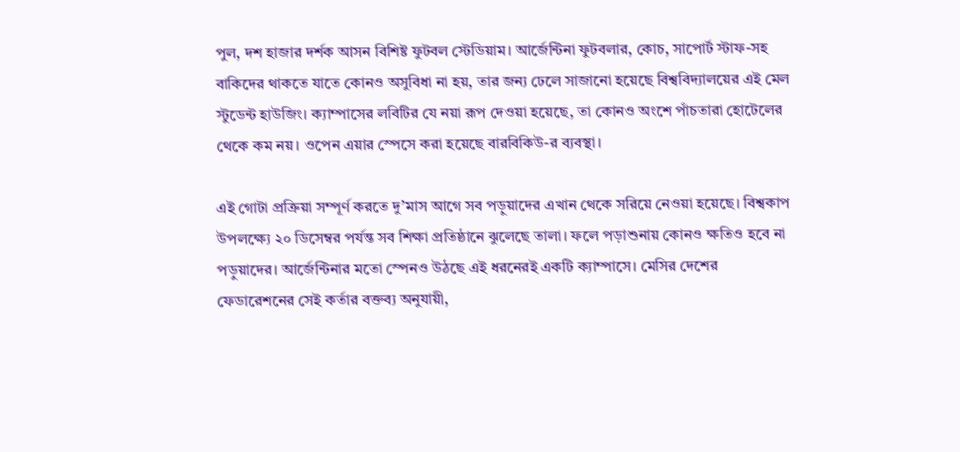পুল, দশ হাজার দর্শক আসন বিশিষ্ট ফুটবল স্টেডিয়াম। আর্জেন্টিনা ফুটবলার, কোচ, সাপোর্ট স্টাফ-সহ বাকিদের থাকতে যাতে কোনও অসুবিধা না হয়, তার জন্য ঢেলে সাজানো হয়েছে বিশ্ববিদ্যালয়ের এই মেল স্টুডেন্ট হাউজিং। ক্যাম্পাসের লবিটির যে নয়া রূপ দেওয়া হয়েছে, তা কোনও অংশে পাঁচতারা হোটেলের থেকে কম নয়। ওপেন এয়ার স্পেসে করা হয়েছে বারবিকিউ-র ব্যবস্থা।

এই গোটা প্রক্রিয়া সম্পূর্ণ করতে দু’মাস আগে সব পড়ুয়াদের এখান থেকে সরিয়ে নেওয়া হয়েছে। বিশ্বকাপ উপলক্ষ্যে ২০ ডিসেম্বর পর্যন্ত সব শিক্ষা প্রতিষ্ঠানে ঝুলেছে তালা। ফলে পড়াশুনায় কোনও ক্ষতিও হবে না পড়ুয়াদের। আর্জেন্টিনার মতো স্পেনও উঠছে এই ধরনেরই একটি ক্যাম্পাসে। মেসির দেশের ফেডারেশনের সেই কর্তার বক্তব্য অনুযায়ী,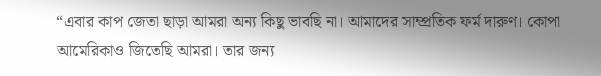“এবার কাপ জেতা ছাড়া আমরা অন্য কিছু ভাবছি না। আমাদের সাম্প্রতিক ফর্ম দারুণ। কোপা আমেরিকাও জিতেছি আমরা। তার জন্য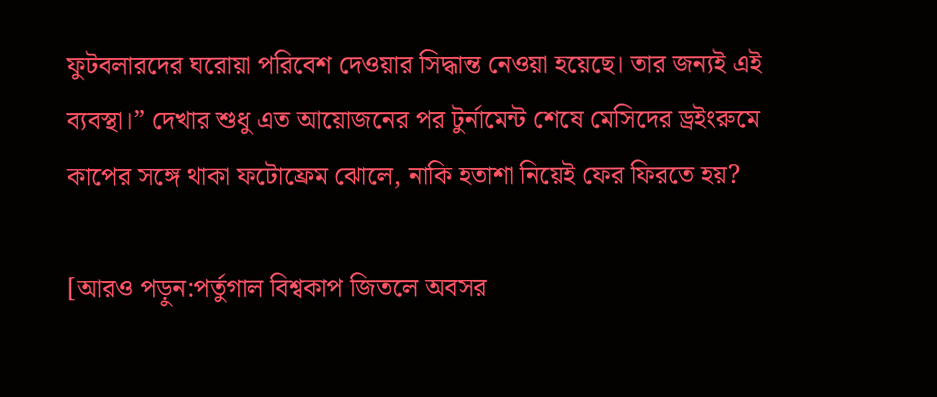ফুটবলারদের ঘরোয়া পরিবেশ দেওয়ার সিদ্ধান্ত নেওয়া হয়েছে। তার জন্যই এই ব্যবস্থা।” দেখার শুধু এত আয়োজনের পর টুর্নামেন্ট শেষে মেসিদের ড্রইংরুমে কাপের সঙ্গে থাকা ফটোফ্রেম ঝোলে, নাকি হতাশা নিয়েই ফের ফিরতে হয়?

[আরও পড়ুন:পর্তুগাল বিশ্বকাপ জিতলে অবসর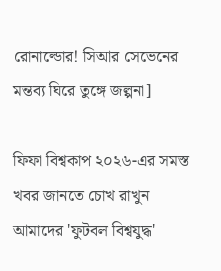রোনাল্ডোর! সিআর সেভেনের মন্তব্য ঘিরে তুঙ্গে জল্পনা]

ফিফা বিশ্বকাপ ২০২৬-এর সমস্ত খবর জানতে চোখ রাখুন আমাদের 'ফুটবল বিশ্বযুদ্ধ'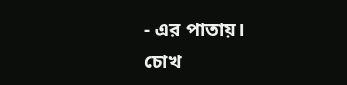- এর পাতায়।
চোখ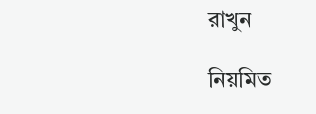রাখুন

নিয়মিত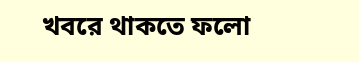খবরে থাকতে ফলো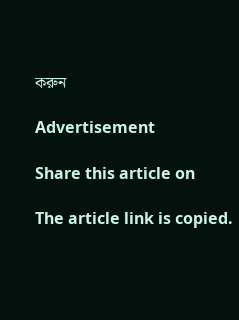করুন

Advertisement

Share this article on

The article link is copied.